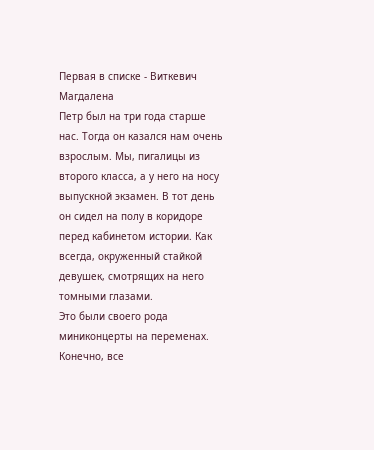Первая в списке - Виткевич Магдалена
Петр был на три года старше нас. Тогда он казался нам очень взрослым. Мы, пигалицы из второго класса, а у него на носу выпускной экзамен. В тот день он сидел на полу в коридоре перед кабинетом истории. Как всегда, окруженный стайкой девушек, смотрящих на него томными глазами.
Это были своего рода миниконцерты на переменах. Конечно, все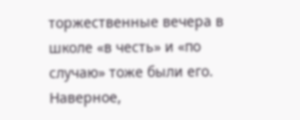торжественные вечера в школе «в честь» и «по случаю» тоже были его. Наверное,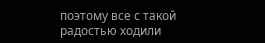поэтому все с такой радостью ходили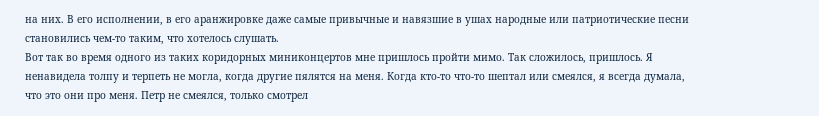на них. В его исполнении, в его аранжировке даже самые привычные и навязшие в ушах народные или патриотические песни становились чем-то таким, что хотелось слушать.
Вот так во время одного из таких коридорных миниконцертов мне пришлось пройти мимо. Так сложилось, пришлось. Я ненавидела толпу и терпеть не могла, когда другие пялятся на меня. Когда кто-то что-то шептал или смеялся, я всегда думала, что это они про меня. Петр не смеялся, только смотрел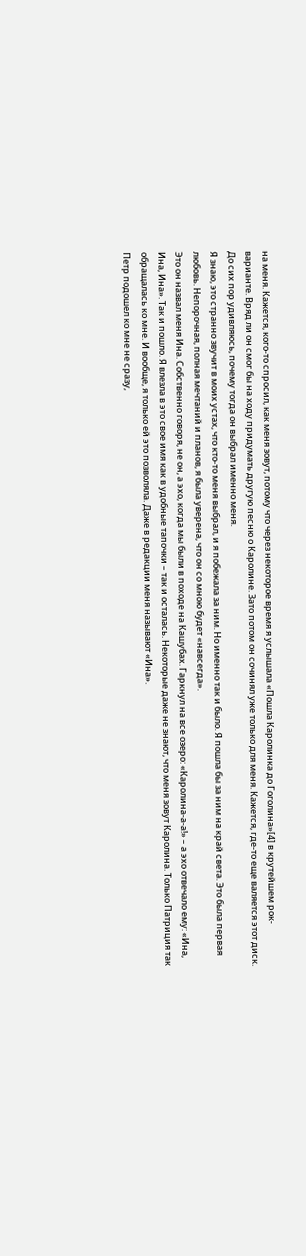на меня. Кажется, кого-то спросил, как меня зовут, потому что через некоторое время я услышала «Пошла Каролинка до Гоголина»[4] в крутейшем рок-варианте. Вряд ли он смог бы на ходу придумать другую песню о Каролине. Зато потом он сочинял уже только для меня. Кажется, где-то еще валяется этот диск. До сих пор удивляюсь, почему тогда он выбрал именно меня.
Я знаю, это странно звучит в моих устах, что кто-то меня выбрал, и я побежала за ним. Но именно так и было. Я пошла бы за ним на край света. Это была первая любовь. Непорочная, полная мечтаний и планов, я была уверена, что он со мною будет «навсегда».
Это он назвал меня Ина. Собственно говоря, не он, а эхо, когда мы были в походе на Кашубах. Гаркнул на все озеро: «Каролина-а-а!» – а эхо отвечало ему: «Ина, Ина, Ина». Так и пошло. Я влезла в это свое имя как в удобные тапочки – так и осталась. Некоторые даже не знают, что меня зовут Каролина. Только Патриция так обращалась ко мне. И вообще, я только ей это позволяла. Даже в редакции меня называют «Ина».
Петр подошел ко мне не сразу,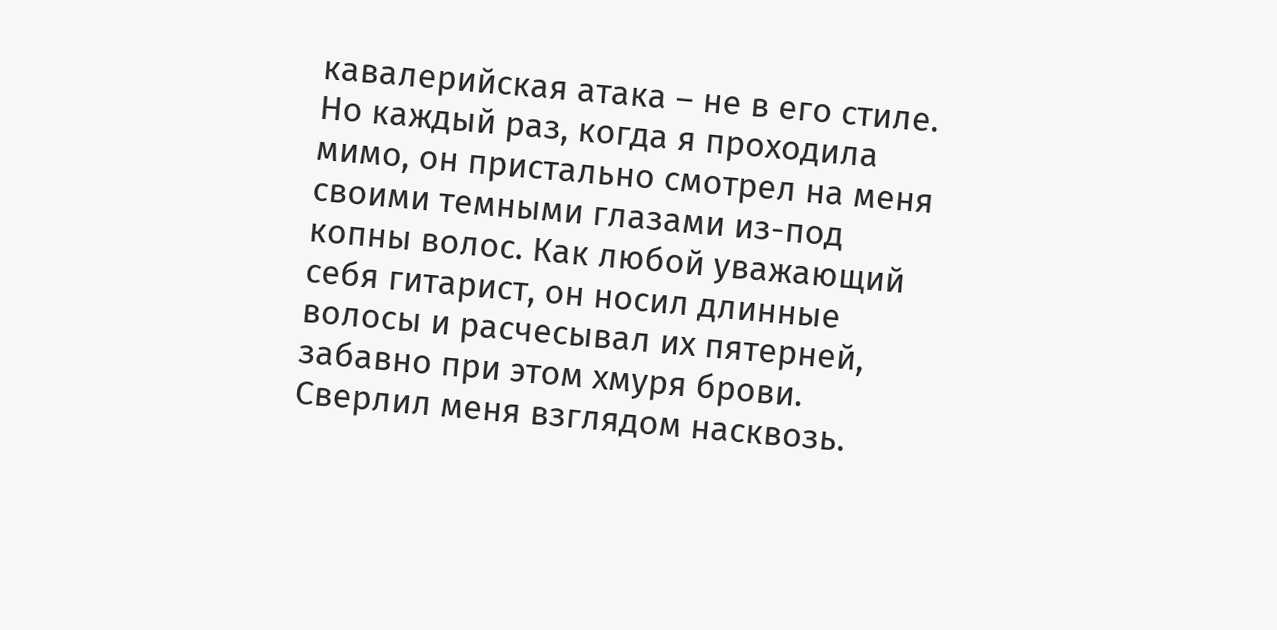кавалерийская атака – не в его стиле. Но каждый раз, когда я проходила мимо, он пристально смотрел на меня своими темными глазами из-под копны волос. Как любой уважающий себя гитарист, он носил длинные волосы и расчесывал их пятерней, забавно при этом хмуря брови. Сверлил меня взглядом насквозь.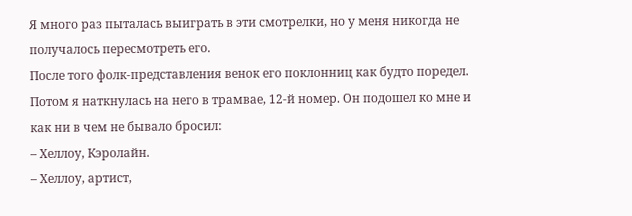Я много раз пыталась выиграть в эти смотрелки, но у меня никогда не получалось пересмотреть его.
После того фолк-представления венок его поклонниц как будто поредел. Потом я наткнулась на него в трамвае, 12-й номер. Он подошел ко мне и как ни в чем не бывало бросил:
– Хеллоу, Кэролайн.
– Хеллоу, артист,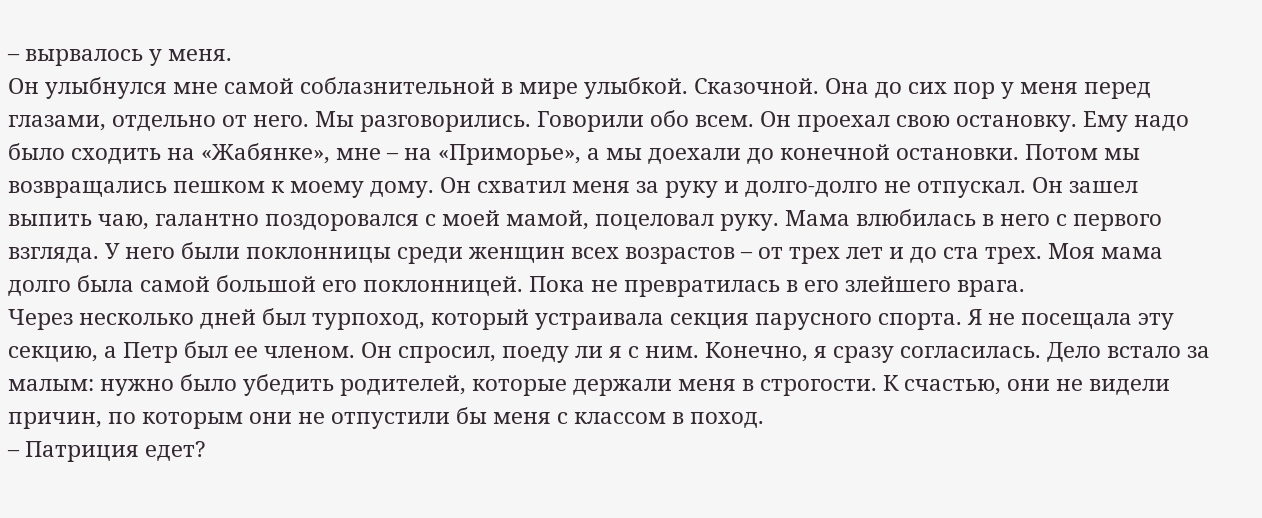– вырвалось у меня.
Он улыбнулся мне самой соблазнительной в мире улыбкой. Сказочной. Она до сих пор у меня перед глазами, отдельно от него. Мы разговорились. Говорили обо всем. Он проехал свою остановку. Ему надо было сходить на «Жабянке», мне – на «Приморье», а мы доехали до конечной остановки. Потом мы возвращались пешком к моему дому. Он схватил меня за руку и долго-долго не отпускал. Он зашел выпить чаю, галантно поздоровался с моей мамой, поцеловал руку. Мама влюбилась в него с первого взгляда. У него были поклонницы среди женщин всех возрастов – от трех лет и до ста трех. Моя мама долго была самой большой его поклонницей. Пока не превратилась в его злейшего врага.
Через несколько дней был турпоход, который устраивала секция парусного спорта. Я не посещала эту секцию, а Петр был ее членом. Он спросил, поеду ли я с ним. Конечно, я сразу согласилась. Дело встало за малым: нужно было убедить родителей, которые держали меня в строгости. К счастью, они не видели причин, по которым они не отпустили бы меня с классом в поход.
– Патриция едет?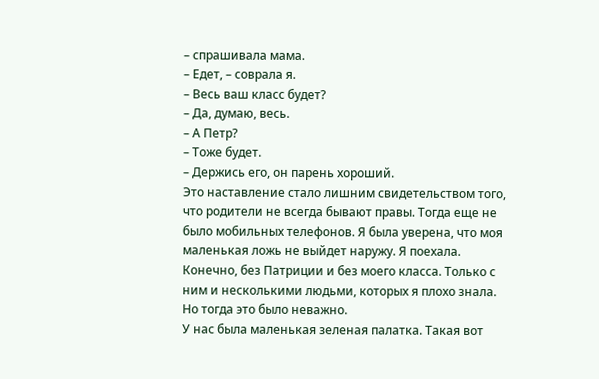– спрашивала мама.
– Едет, – соврала я.
– Весь ваш класс будет?
– Да, думаю, весь.
– А Петр?
– Тоже будет.
– Держись его, он парень хороший.
Это наставление стало лишним свидетельством того, что родители не всегда бывают правы. Тогда еще не было мобильных телефонов. Я была уверена, что моя маленькая ложь не выйдет наружу. Я поехала. Конечно, без Патриции и без моего класса. Только с ним и несколькими людьми, которых я плохо знала. Но тогда это было неважно.
У нас была маленькая зеленая палатка. Такая вот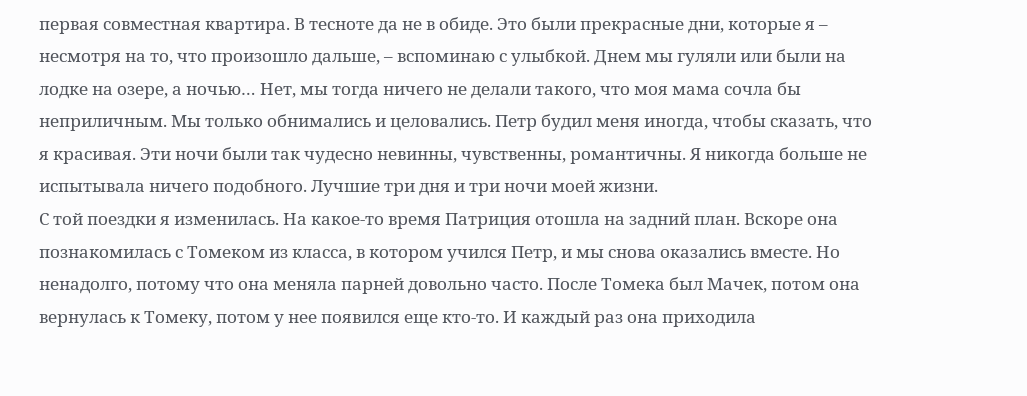первая совместная квартира. В тесноте да не в обиде. Это были прекрасные дни, которые я – несмотря на то, что произошло дальше, – вспоминаю с улыбкой. Днем мы гуляли или были на лодке на озере, а ночью… Нет, мы тогда ничего не делали такого, что моя мама сочла бы неприличным. Мы только обнимались и целовались. Петр будил меня иногда, чтобы сказать, что я красивая. Эти ночи были так чудесно невинны, чувственны, романтичны. Я никогда больше не испытывала ничего подобного. Лучшие три дня и три ночи моей жизни.
С той поездки я изменилась. На какое-то время Патриция отошла на задний план. Вскоре она познакомилась с Томеком из класса, в котором учился Петр, и мы снова оказались вместе. Но ненадолго, потому что она меняла парней довольно часто. После Томека был Мачек, потом она вернулась к Томеку, потом у нее появился еще кто-то. И каждый раз она приходила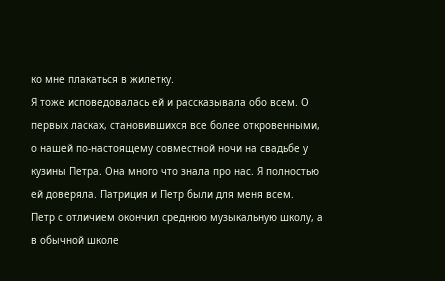ко мне плакаться в жилетку.
Я тоже исповедовалась ей и рассказывала обо всем. О первых ласках, становившихся все более откровенными, о нашей по-настоящему совместной ночи на свадьбе у кузины Петра. Она много что знала про нас. Я полностью ей доверяла. Патриция и Петр были для меня всем.
Петр с отличием окончил среднюю музыкальную школу, а в обычной школе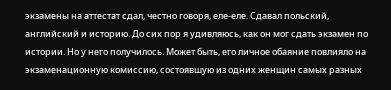экзамены на аттестат сдал, честно говоря, еле-еле. Сдавал польский, английский и историю. До сих пор я удивляюсь, как он мог сдать экзамен по истории. Но у него получилось. Может быть, его личное обаяние повлияло на экзаменационную комиссию, состоявшую из одних женщин самых разных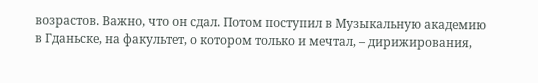возрастов. Важно, что он сдал. Потом поступил в Музыкальную академию в Гданьске, на факультет, о котором только и мечтал, – дирижирования,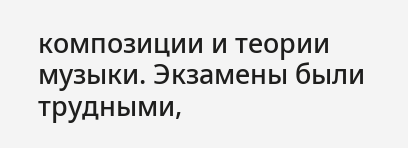композиции и теории музыки. Экзамены были трудными,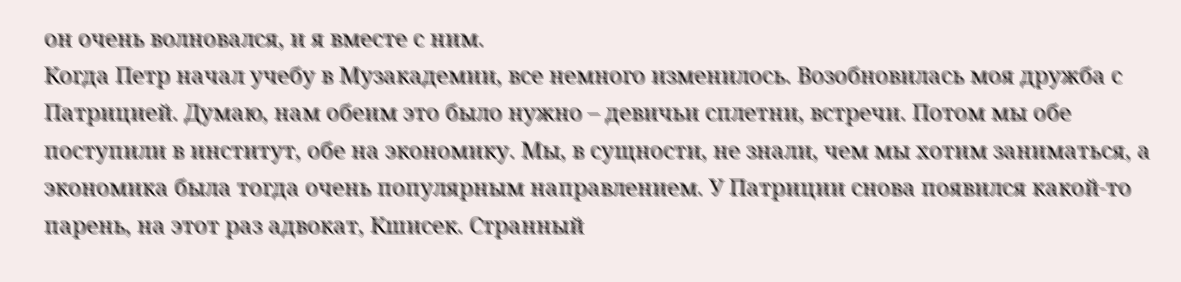он очень волновался, и я вместе с ним.
Когда Петр начал учебу в Музакадемии, все немного изменилось. Возобновилась моя дружба с Патрицией. Думаю, нам обеим это было нужно – девичьи сплетни, встречи. Потом мы обе поступили в институт, обе на экономику. Мы, в сущности, не знали, чем мы хотим заниматься, а экономика была тогда очень популярным направлением. У Патриции снова появился какой-то парень, на этот раз адвокат, Кшисек. Странный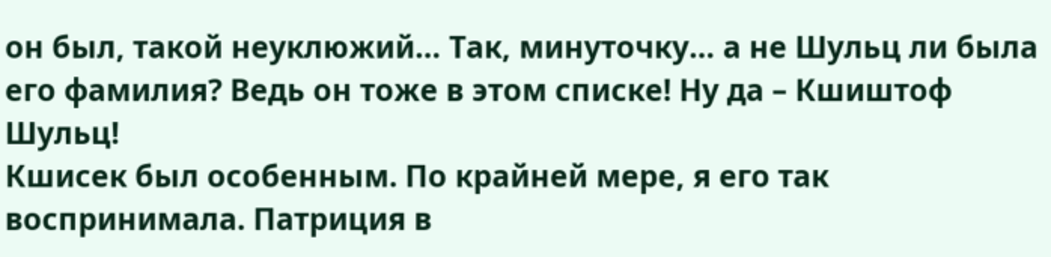он был, такой неуклюжий… Так, минуточку… а не Шульц ли была его фамилия? Ведь он тоже в этом списке! Ну да – Кшиштоф Шульц!
Кшисек был особенным. По крайней мере, я его так воспринимала. Патриция в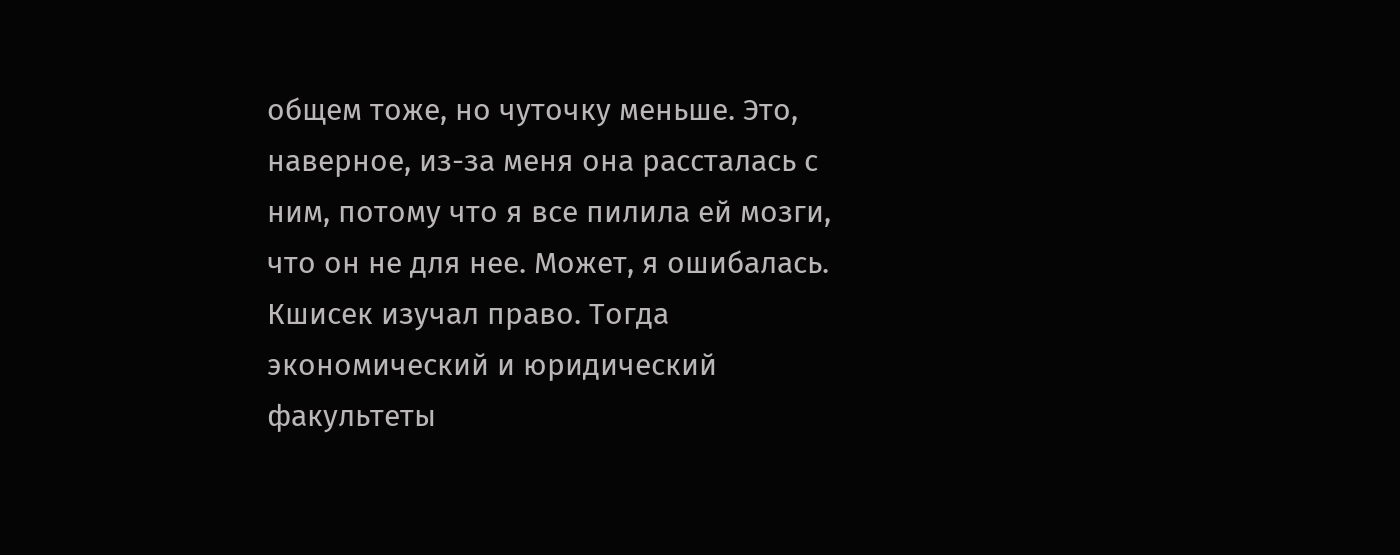общем тоже, но чуточку меньше. Это, наверное, из-за меня она рассталась с ним, потому что я все пилила ей мозги, что он не для нее. Может, я ошибалась. Кшисек изучал право. Тогда экономический и юридический факультеты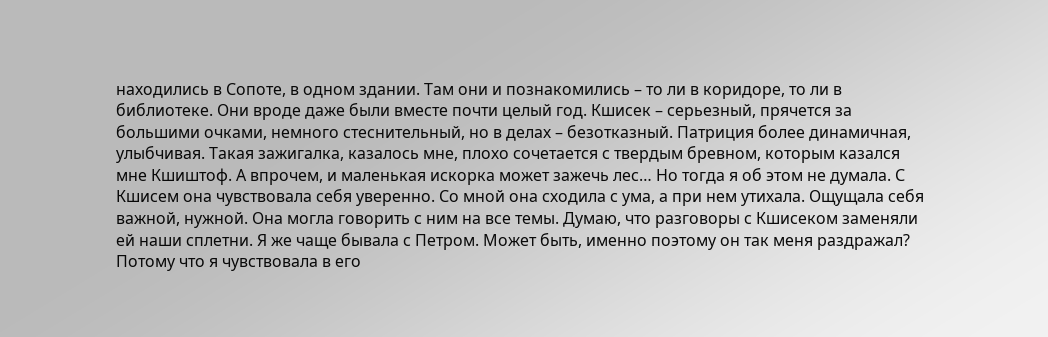находились в Сопоте, в одном здании. Там они и познакомились – то ли в коридоре, то ли в библиотеке. Они вроде даже были вместе почти целый год. Кшисек – серьезный, прячется за большими очками, немного стеснительный, но в делах – безотказный. Патриция более динамичная, улыбчивая. Такая зажигалка, казалось мне, плохо сочетается с твердым бревном, которым казался мне Кшиштоф. А впрочем, и маленькая искорка может зажечь лес… Но тогда я об этом не думала. С Кшисем она чувствовала себя уверенно. Со мной она сходила с ума, а при нем утихала. Ощущала себя важной, нужной. Она могла говорить с ним на все темы. Думаю, что разговоры с Кшисеком заменяли ей наши сплетни. Я же чаще бывала с Петром. Может быть, именно поэтому он так меня раздражал? Потому что я чувствовала в его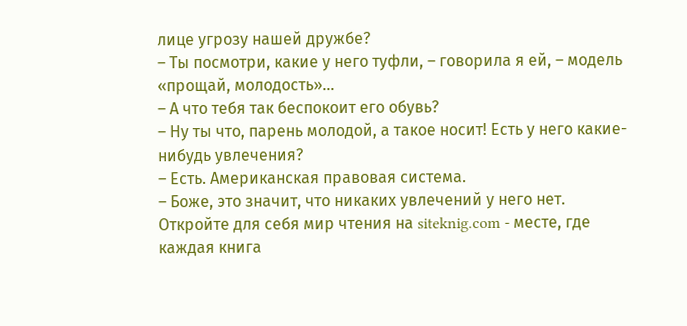лице угрозу нашей дружбе?
– Ты посмотри, какие у него туфли, – говорила я ей, – модель «прощай, молодость»…
– А что тебя так беспокоит его обувь?
– Ну ты что, парень молодой, а такое носит! Есть у него какие-нибудь увлечения?
– Есть. Американская правовая система.
– Боже, это значит, что никаких увлечений у него нет.
Откройте для себя мир чтения на siteknig.com - месте, где каждая книга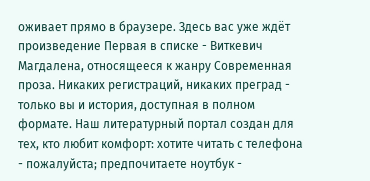оживает прямо в браузере. Здесь вас уже ждёт произведение Первая в списке - Виткевич Магдалена, относящееся к жанру Современная проза. Никаких регистраций, никаких преград - только вы и история, доступная в полном формате. Наш литературный портал создан для тех, кто любит комфорт: хотите читать с телефона - пожалуйста; предпочитаете ноутбук -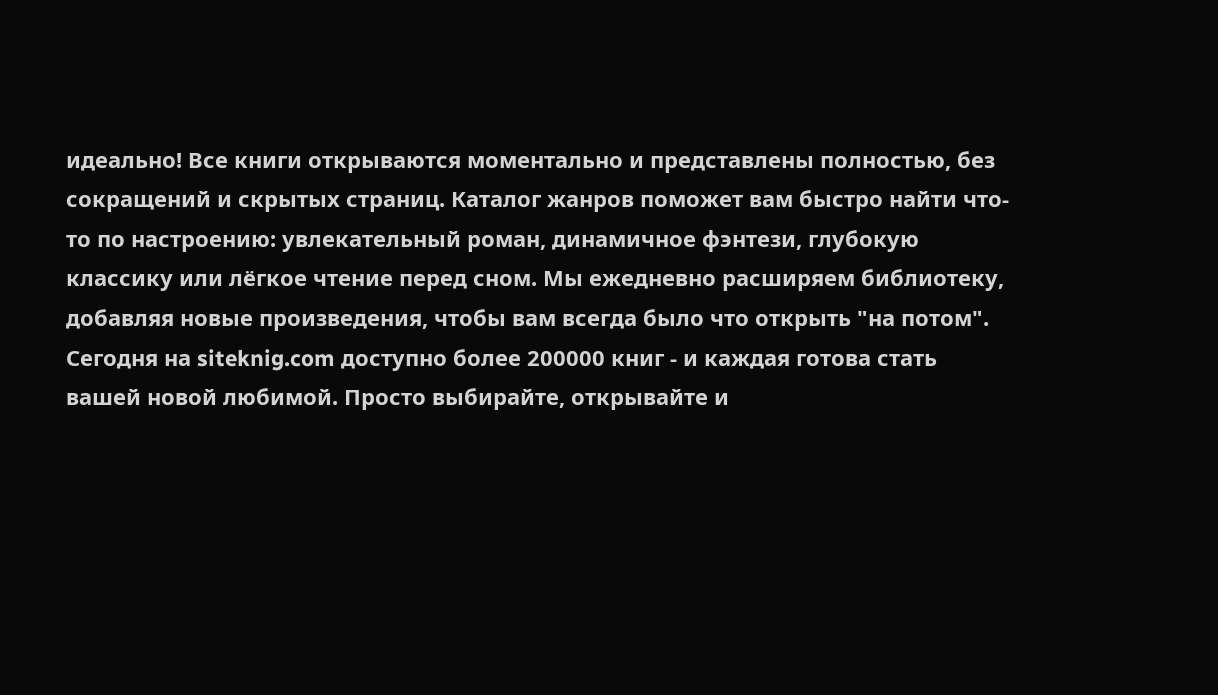идеально! Все книги открываются моментально и представлены полностью, без сокращений и скрытых страниц. Каталог жанров поможет вам быстро найти что-то по настроению: увлекательный роман, динамичное фэнтези, глубокую классику или лёгкое чтение перед сном. Мы ежедневно расширяем библиотеку, добавляя новые произведения, чтобы вам всегда было что открыть "на потом". Сегодня на siteknig.com доступно более 200000 книг - и каждая готова стать вашей новой любимой. Просто выбирайте, открывайте и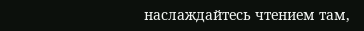наслаждайтесь чтением там,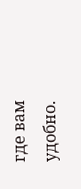где вам удобно.